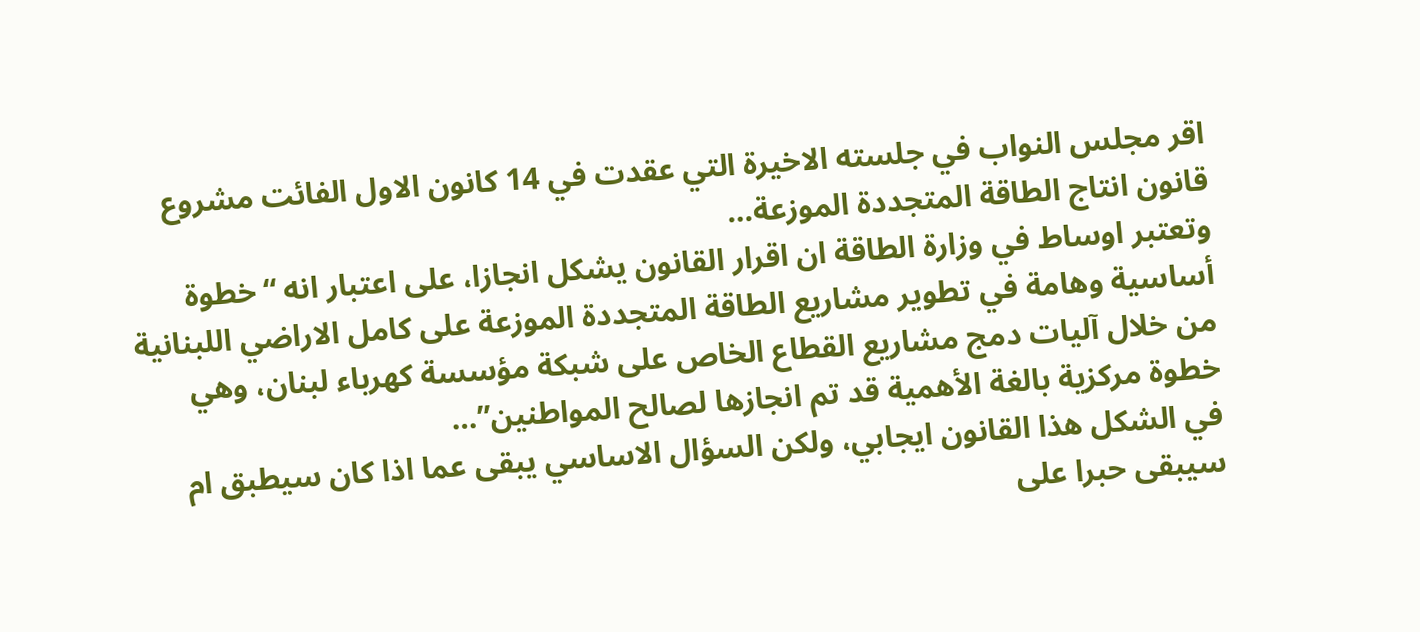اقر مجلس النواب في جلسته الاخيرة التي عقدت في 14 كانون الاول الفائت مشروع قانون انتاج الطاقة المتجددة الموزعة…
وتعتبر اوساط في وزارة الطاقة ان اقرار القانون يشكل انجازا، على اعتبار انه “خطوة أساسية وهامة في تطوير مشاريع الطاقة المتجددة الموزعة على كامل الاراضي اللبنانية من خلال آليات دمج مشاريع القطاع الخاص على شبكة مؤسسة كهرباء لبنان، وهي خطوة مركزية بالغة الأهمية قد تم انجازها لصالح المواطنين”…
في الشكل هذا القانون ايجابي، ولكن السؤال الاساسي يبقى عما اذا كان سيطبق ام سيبقى حبرا على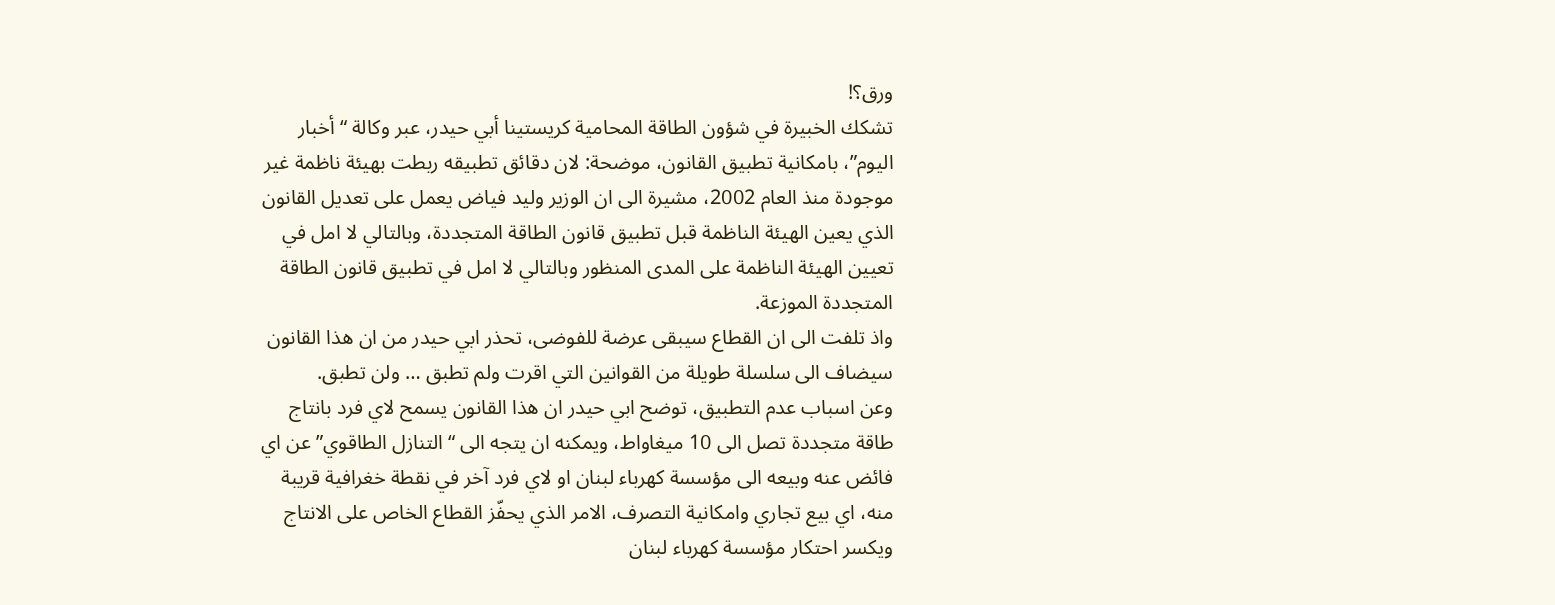ورق؟!
تشكك الخبيرة في شؤون الطاقة المحامية كريستينا أبي حيدر، عبر وكالة “أخبار اليوم”، بامكانية تطبيق القانون، موضحة: لان دقائق تطبيقه ربطت بهيئة ناظمة غير موجودة منذ العام 2002، مشيرة الى ان الوزير وليد فياض يعمل على تعديل القانون الذي يعين الهيئة الناظمة قبل تطبيق قانون الطاقة المتجددة، وبالتالي لا امل في تعيين الهيئة الناظمة على المدى المنظور وبالتالي لا امل في تطبيق قانون الطاقة المتجددة الموزعة.
واذ تلفت الى ان القطاع سيبقى عرضة للفوضى، تحذر ابي حيدر من ان هذا القانون سيضاف الى سلسلة طويلة من القوانين التي اقرت ولم تطبق … ولن تطبق.
وعن اسباب عدم التطبيق، توضح ابي حيدر ان هذا القانون يسمح لاي فرد بانتاج طاقة متجددة تصل الى 10 ميغاواط، ويمكنه ان يتجه الى “التنازل الطاقوي” عن اي فائض عنه وبيعه الى مؤسسة كهرباء لبنان او لاي فرد آخر في نقطة خغرافية قريبة منه، اي بيع تجاري وامكانية التصرف، الامر الذي يحفّز القطاع الخاص على الانتاج ويكسر احتكار مؤسسة كهرباء لبنان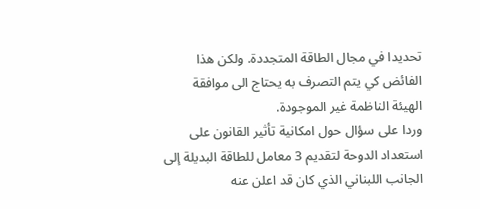تحديدا في مجال الطاقة المتجددة. ولكن هذا الفائض كي يتم التصرف به يحتاج الى موافقة الهيئة الناظمة غير الموجودة.
وردا على سؤال حول امكانية تأثير القانون على استعداد الدوحة لتقديم 3 معامل للطاقة البديلة إلى الجانب اللبناني الذي كان قد اعلن عنه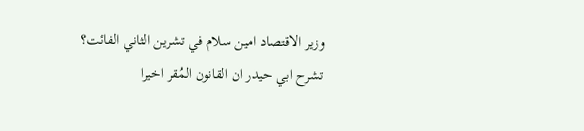وزير الاقتصاد امين سلام في تشرين الثاني الفائت؟ تشرح ابي حيدر ان القانون المُقر اخيرا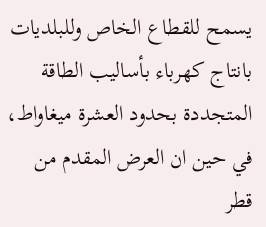يسمح للقطاع الخاص وللبلديات بانتاج كهرباء بأساليب الطاقة المتجددة بحدود العشرة ميغاواط، في حين ان العرض المقدم من قطر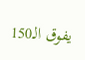يفوق الـ150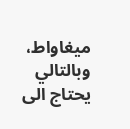ميغاواط، وبالتالي يحتاج الى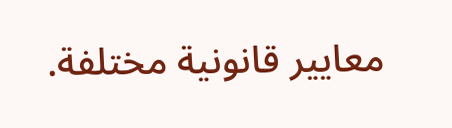معايير قانونية مختلفة.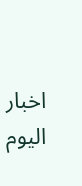اخبار اليوم